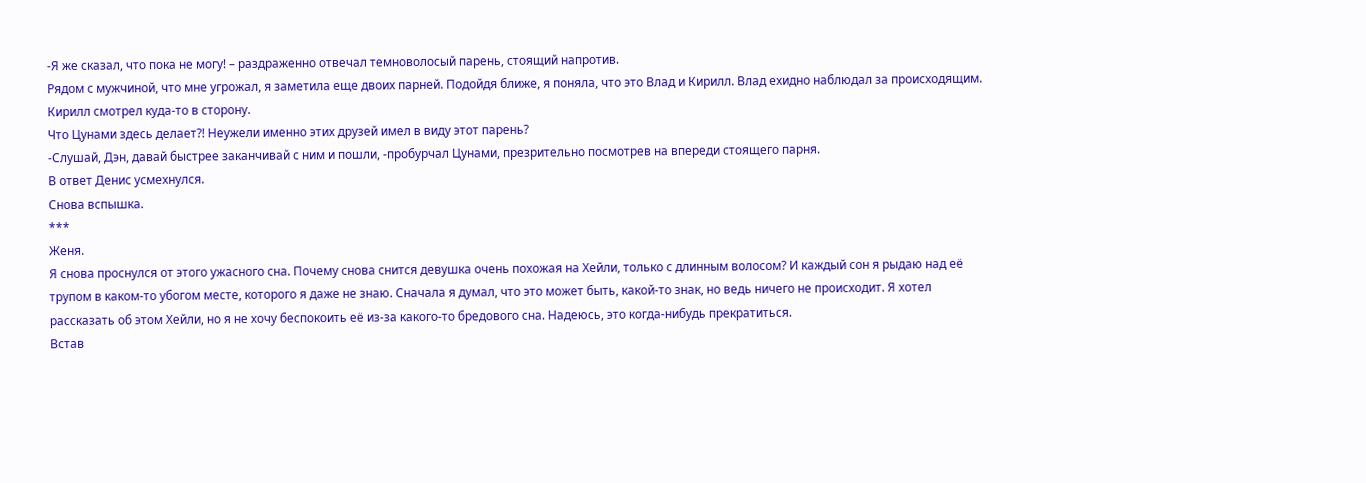-Я же сказал, что пока не могу! – раздраженно отвечал темноволосый парень, стоящий напротив.
Рядом с мужчиной, что мне угрожал, я заметила еще двоих парней. Подойдя ближе, я поняла, что это Влад и Кирилл. Влад ехидно наблюдал за происходящим. Кирилл смотрел куда-то в сторону.
Что Цунами здесь делает?! Неужели именно этих друзей имел в виду этот парень?
-Слушай, Дэн, давай быстрее заканчивай с ним и пошли, -пробурчал Цунами, презрительно посмотрев на впереди стоящего парня.
В ответ Денис усмехнулся.
Снова вспышка.
***
Женя.
Я снова проснулся от этого ужасного сна. Почему снова снится девушка очень похожая на Хейли, только с длинным волосом? И каждый сон я рыдаю над её трупом в каком-то убогом месте, которого я даже не знаю. Сначала я думал, что это может быть, какой-то знак, но ведь ничего не происходит. Я хотел рассказать об этом Хейли, но я не хочу беспокоить её из-за какого-то бредового сна. Надеюсь, это когда-нибудь прекратиться.
Встав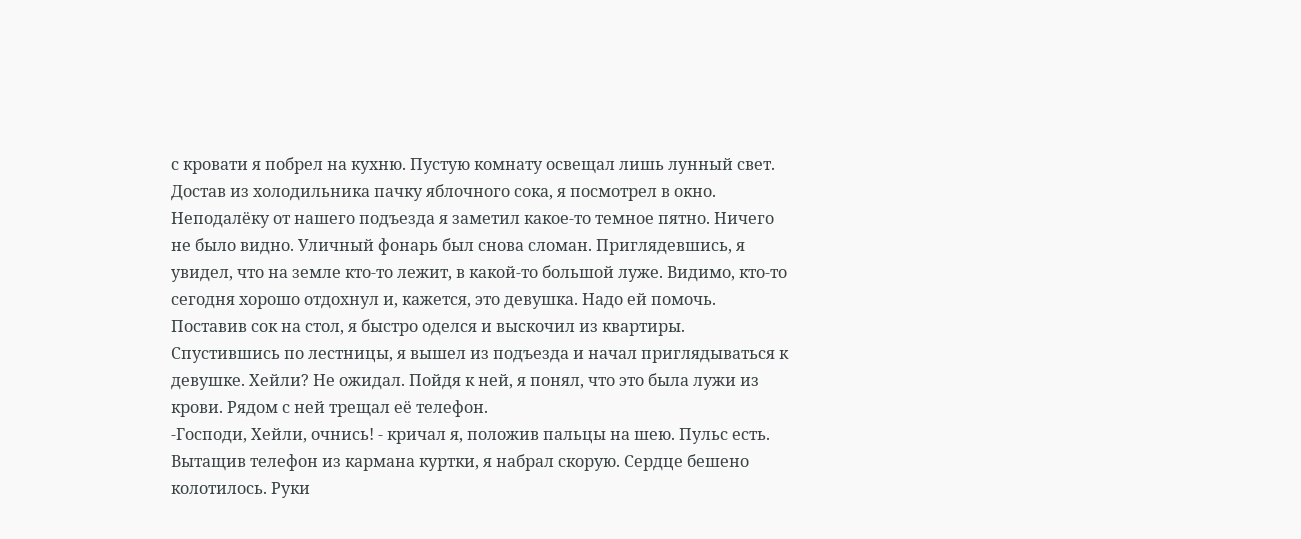с кровати я побрел на кухню. Пустую комнату освещал лишь лунный свет. Достав из холодильника пачку яблочного сока, я посмотрел в окно. Неподалёку от нашего подъезда я заметил какое-то темное пятно. Ничего не было видно. Уличный фонарь был снова сломан. Приглядевшись, я увидел, что на земле кто-то лежит, в какой-то большой луже. Видимо, кто-то сегодня хорошо отдохнул и, кажется, это девушка. Надо ей помочь.
Поставив сок на стол, я быстро оделся и выскочил из квартиры. Спустившись по лестницы, я вышел из подъезда и начал приглядываться к девушке. Хейли? Не ожидал. Пойдя к ней, я понял, что это была лужи из крови. Рядом с ней трещал её телефон.
-Господи, Хейли, очнись! - кричал я, положив пальцы на шею. Пульс есть. Вытащив телефон из кармана куртки, я набрал скорую. Сердце бешено колотилось. Руки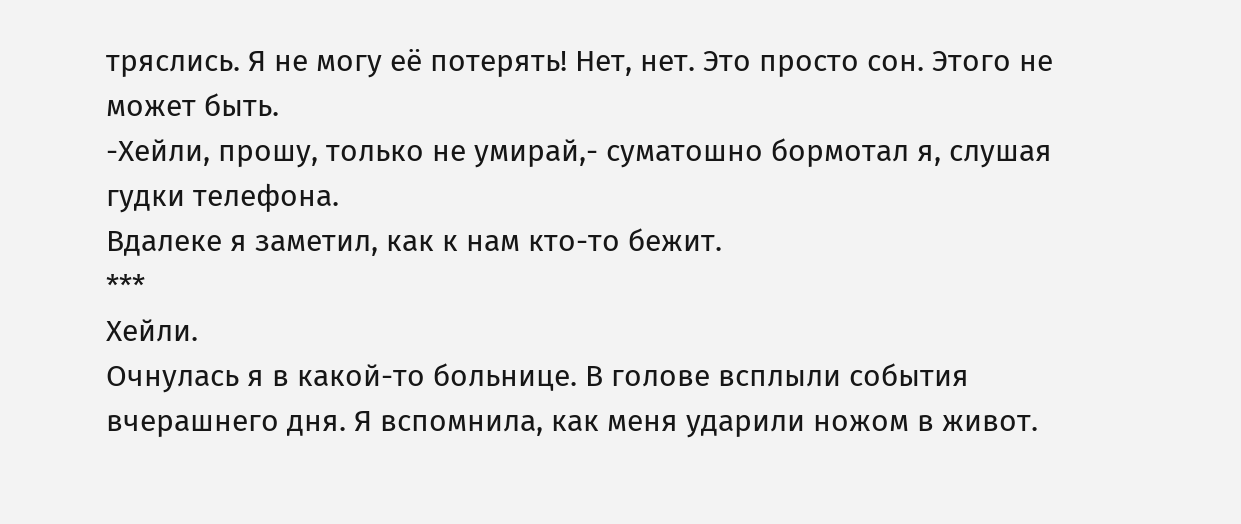тряслись. Я не могу её потерять! Нет, нет. Это просто сон. Этого не может быть.
-Хейли, прошу, только не умирай,- суматошно бормотал я, слушая гудки телефона.
Вдалеке я заметил, как к нам кто-то бежит.
***
Хейли.
Очнулась я в какой-то больнице. В голове всплыли события вчерашнего дня. Я вспомнила, как меня ударили ножом в живот.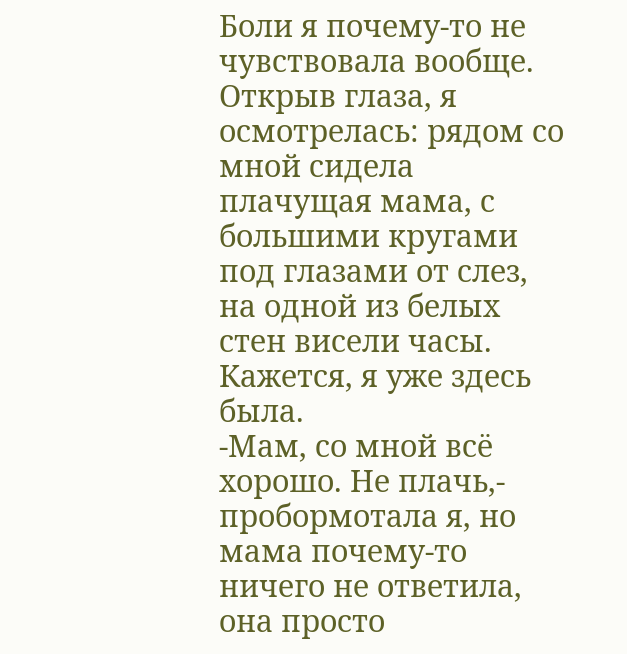Боли я почему-то не чувствовала вообще. Открыв глаза, я осмотрелась: рядом со мной сидела плачущая мама, с большими кругами под глазами от слез, на одной из белых стен висели часы. Кажется, я уже здесь была.
-Мам, со мной всё хорошо. Не плачь,- пробормотала я, но мама почему-то ничего не ответила, она просто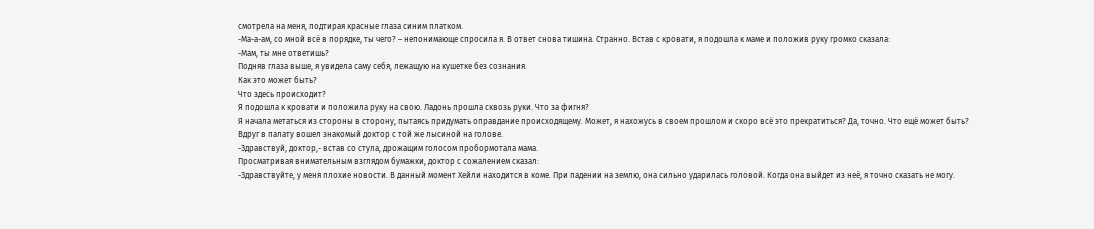смотрела на меня, подтирая красные глаза синим платком.
-Ма-а-ам, со мной всё в порядке, ты чего? – непонимающе спросила я. В ответ снова тишина. Странно. Встав с кровати, я подошла к маме и положив руку громко сказала:
-Мам, ты мне ответишь?
Подняв глаза выше, я увидела саму себя, лежащую на кушетке без сознания.
Как это может быть?
Что здесь происходит?
Я подошла к кровати и положила руку на свою. Ладонь прошла сквозь руки. Что за фигня?
Я начала метаться из стороны в сторону, пытаясь придумать оправдание происходящему. Может, я нахожусь в своем прошлом и скоро всё это прекратиться? Да, точно. Что ещё может быть?
Вдруг в палату вошел знакомый доктор с той же лысиной на голове.
-Здравствуй, доктор,- встав со стула, дрожащим голосом пробормотала мама.
Просматривая внимательным взглядом бумажки, доктор с сожалением сказал:
-Здравствуйте, у меня плохие новости. В данный момент Хейли находится в коме. При падении на землю, она сильно ударилась головой. Когда она выйдет из неё, я точно сказать не могу.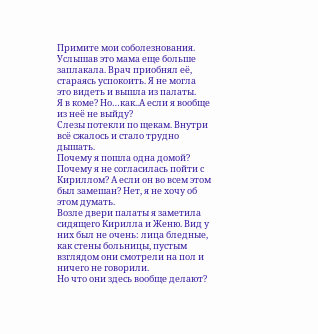Примите мои соболезнования.
Услышав это мама еще больше заплакала. Врач приобнял её, стараясь успокоить. Я не могла это видеть и вышла из палаты.
Я в коме? Но…как..А если я вообще из неё не выйду?
Слезы потекли по щекам. Внутри всё сжалось и стало трудно дышать.
Почему я пошла одна домой? Почему я не согласилась пойти с Кириллом? А если он во всем этом был замешан? Нет, я не хочу об этом думать.
Возле двери палаты я заметила сидящего Кирилла и Женю. Вид у них был не очень: лица бледные, как стены больницы, пустым взглядом они смотрели на пол и ничего не говорили.
Но что они здесь вообще делают?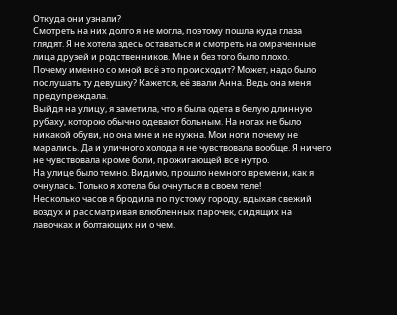Откуда они узнали?
Смотреть на них долго я не могла, поэтому пошла куда глаза глядят. Я не хотела здесь оставаться и смотреть на омраченные лица друзей и родственников. Мне и без того было плохо.
Почему именно со мной всё это происходит? Может, надо было послушать ту девушку? Кажется, её звали Анна. Ведь она меня предупреждала.
Выйдя на улицу, я заметила, что я была одета в белую длинную рубаху, которою обычно одевают больным. На ногах не было никакой обуви, но она мне и не нужна. Мои ноги почему не марались. Да и уличного холода я не чувствовала вообще. Я ничего не чувствовала кроме боли, прожигающей все нутро.
На улице было темно. Видимо, прошло немного времени, как я очнулась. Только я хотела бы очнуться в своем теле!
Несколько часов я бродила по пустому городу, вдыхая свежий воздух и рассматривая влюбленных парочек, сидящих на лавочках и болтающих ни о чем.